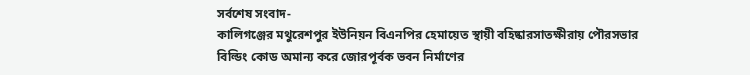সর্বশেষ সংবাদ-
কালিগঞ্জের মথুরেশপুর ইউনিয়ন বিএনপির হেমায়েত স্থায়ী বহিষ্কারসাতক্ষীরায় পৌরসভার বিল্ডিং কোড অমান্য করে জোরপূর্বক ভবন নির্মাণের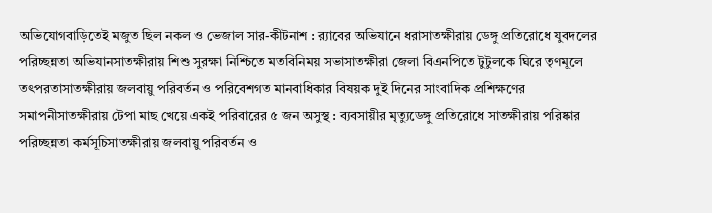অভিযোগবাড়িতেই মজুত ছিল নকল ও ভেজাল সার-কীটনাশ : র‌্যাবের অভিযানে ধরাসাতক্ষীরায় ডেঙ্গু প্রতিরোধে যুবদলের পরিচ্ছন্নতা অভিযানসাতক্ষীরায় শিশু সুরক্ষা নিশ্চিতে মতবিনিময় সভাসাতক্ষীরা জেলা বিএনপিতে টুটুলকে ঘিরে তৃণমূলে তৎপরতাসাতক্ষীরায় জলবায়ু পরিবর্তন ও পরিবেশগত মানবাধিকার বিষয়ক দুই দিনের সাংবাদিক প্রশিক্ষণের সমাপনীসাতক্ষীরায় টেপা মাছ খেয়ে একই পরিবারের ৫ জন অসুস্থ : ব্যবসায়ীর মৃত্যুডেঙ্গু প্রতিরোধে সাতক্ষীরায় পরিষ্কার পরিচ্ছন্নতা কর্মসূচিসাতক্ষীরায় জলবায়ু পরিবর্তন ও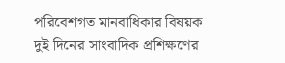পরিবেশগত মানবাধিকার বিষয়ক দুই দিনের সাংবাদিক প্রশিক্ষণের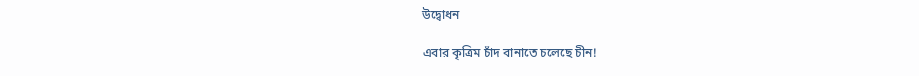উদ্বোধন

এবার কৃত্রিম চাঁদ বানাতে চলেছে চীন!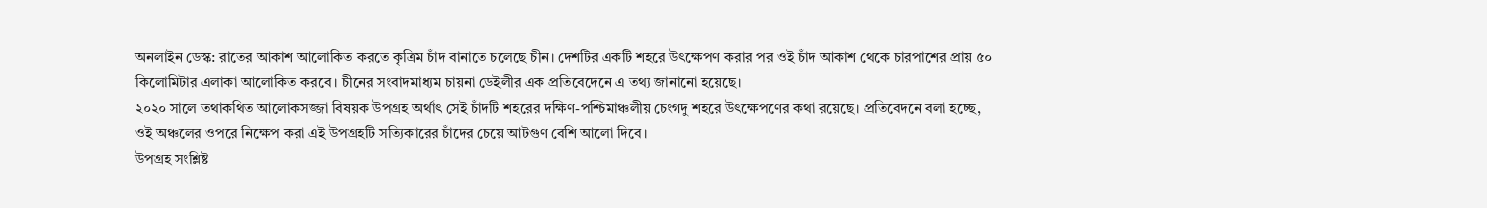অনলাইন ডেস্ক: রাতের আকাশ আলোকিত করতে কৃত্রিম চাঁদ বানাতে চলেছে চীন। দেশটির একটি শহরে উৎক্ষেপণ করার পর ওই চাঁদ আকাশ থেকে চারপাশের প্রায় ৫০ কিলোমিটার এলাকা আলোকিত করবে। চীনের সংবাদমাধ্যম চায়না ডেইলীর এক প্রতিবেদেনে এ তথ্য জানানো হয়েছে।
২০২০ সালে তথাকথিত আলোকসজ্জা বিষয়ক উপগ্রহ অর্থাৎ সেই চাঁদটি শহরের দক্ষিণ-পশ্চিমাঞ্চলীয় চেংগদু শহরে উৎক্ষেপণের কথা রয়েছে। প্রতিবেদনে বলা হচ্ছে, ওই অঞ্চলের ওপরে নিক্ষেপ করা এই উপগ্রহটি সত্যিকারের চাঁদের চেয়ে আটগুণ বেশি আলো দিবে।
উপগ্রহ সংশ্লিষ্ট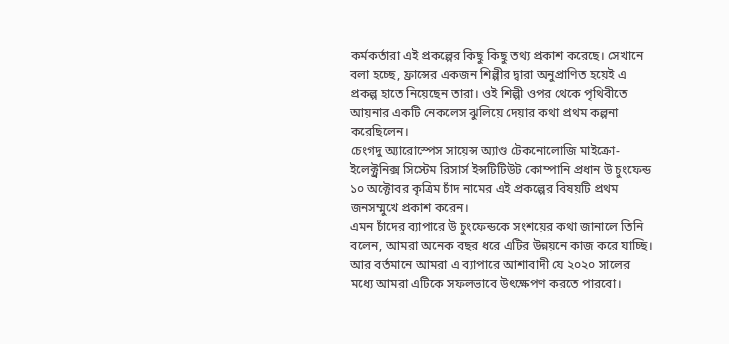কর্মকর্তারা এই প্রকল্পের কিছু কিছু তথ্য প্রকাশ করেছে। সেখানে বলা হচ্ছে, ফ্রান্সের একজন শিল্পীর দ্বারা অনুপ্রাণিত হয়েই এ প্রকল্প হাতে নিয়েছেন তারা। ওই শিল্পী ওপর থেকে পৃথিবীতে আয়নার একটি নেকলেস ঝুলিয়ে দেয়ার কথা প্রথম কল্পনা করেছিলেন।
চেংগদু অ্যারোস্পেস সায়েন্স অ্যাণ্ড টেকনোলোজি মাইক্রো-ইলেক্ট্রনিক্স সিস্টেম রিসার্স ইন্সটিটিউট কোম্পানি প্রধান উ চুংফেন্ড ১০ অক্টোবর কৃত্রিম চাঁদ নামের এই প্রকল্পের বিষয়টি প্রথম জনসম্মুখে প্রকাশ করেন।
এমন চাঁদের ব্যাপারে উ চুংফেন্ডকে সংশয়ের কথা জানালে তিনি বলেন, আমরা অনেক বছর ধরে এটির উন্নয়নে কাজ করে যাচ্ছি। আর বর্তমানে আমরা এ ব্যাপারে আশাবাদী যে ২০২০ সালের মধ্যে আমরা এটিকে সফলভাবে উৎক্ষেপণ করতে পারবো।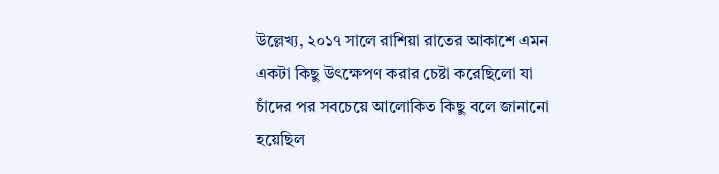উল্লেখ্য, ২০১৭ সালে রাশিয়া রাতের আকাশে এমন একটা কিছু উৎক্ষেপণ করার চেষ্টা করেছিলো যা চাঁদের পর সবচেয়ে আলোকিত কিছু বলে জানানো হয়েছিল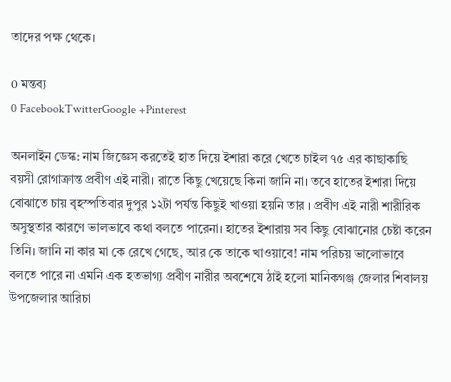তাদের পক্ষ থেকে।

0 মন্তব্য
0 FacebookTwitterGoogle +Pinterest

অনলাইন ডেস্ক: নাম জিজ্ঞেস করতেই হাত দিয়ে ইশারা করে খেতে চাইল ৭৫ এর কাছাকাছি বয়সী রোগাক্রান্ত প্রবীণ এই নারী। রাতে কিছু খেয়েছে কিনা জানি না। তবে হাতের ইশারা দিয়ে বোঝাতে চায় বৃহস্পতিবার দুপুর ১২টা পর্যন্ত কিছুই খাওয়া হয়নি তার । প্রবীণ এই নারী শারীরিক অসুস্থতার কারণে ভালভাবে কথা বলতে পারেনা। হাতের ইশারায় সব কিছু বোঝানোর চেষ্টা করেন তিনি। জানি না কার মা কে রেখে গেছে, আর কে তাকে খাওয়াবে! নাম পরিচয় ভালোভাবে বলতে পারে না এমনি এক হতভাগ্য প্রবীণ নারীর অবশেষে ঠাই হলো মানিকগঞ্জ জেলার শিবালয় উপজেলার আরিচা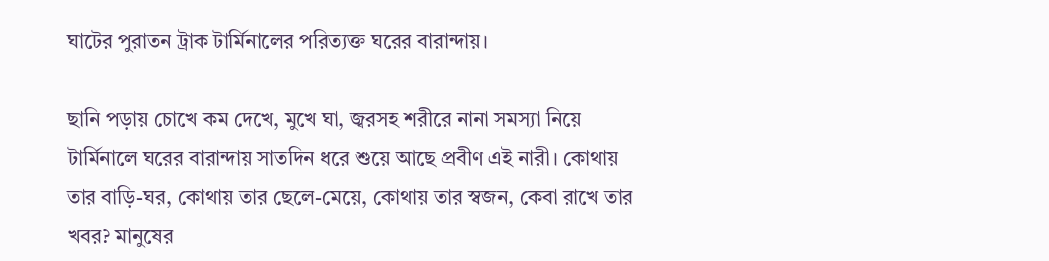ঘাটের পুরাতন ট্রাক টার্মিনালের পরিত্যক্ত ঘরের বারান্দায়।

ছানি পড়ায় চোখে কম দেখে, মুখে ঘা, জ্বরসহ শরীরে নানা সমস্যা নিয়ে টার্মিনালে ঘরের বারান্দায় সাতদিন ধরে শুয়ে আছে প্রবীণ এই নারী। কোথায় তার বাড়ি-ঘর, কোথায় তার ছেলে-মেয়ে, কোথায় তার স্বজন, কেবা রাখে তার খবর? মানুষের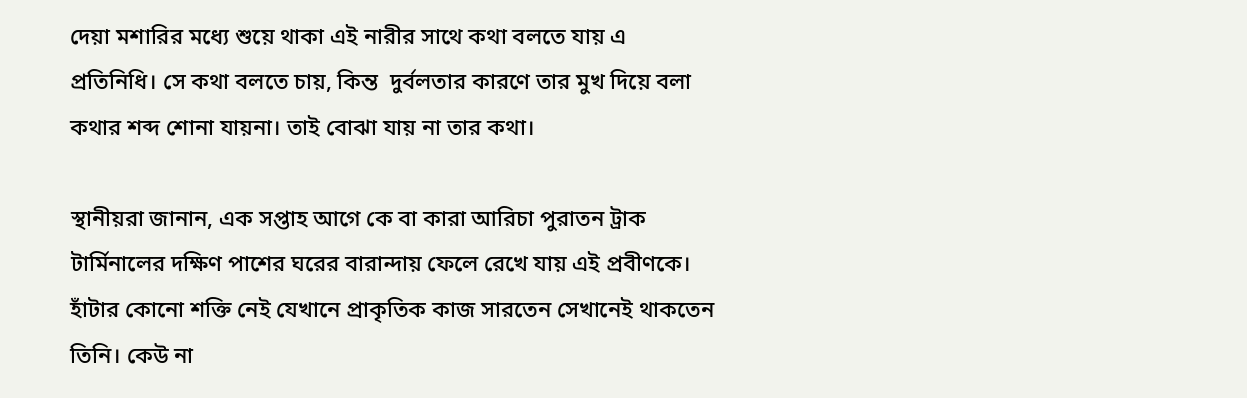দেয়া মশারির মধ্যে শুয়ে থাকা এই নারীর সাথে কথা বলতে যায় এ প্রতিনিধি। সে কথা বলতে চায়, কিন্ত  দুর্বলতার কারণে তার মুখ দিয়ে বলা কথার শব্দ শোনা যায়না। তাই বোঝা যায় না তার কথা।

স্থানীয়রা জানান, এক সপ্তাহ আগে কে বা কারা আরিচা পুরাতন ট্রাক টার্মিনালের দক্ষিণ পাশের ঘরের বারান্দায় ফেলে রেখে যায় এই প্রবীণকে। হাঁটার কোনো শক্তি নেই যেখানে প্রাকৃতিক কাজ সারতেন সেখানেই থাকতেন তিনি। কেউ না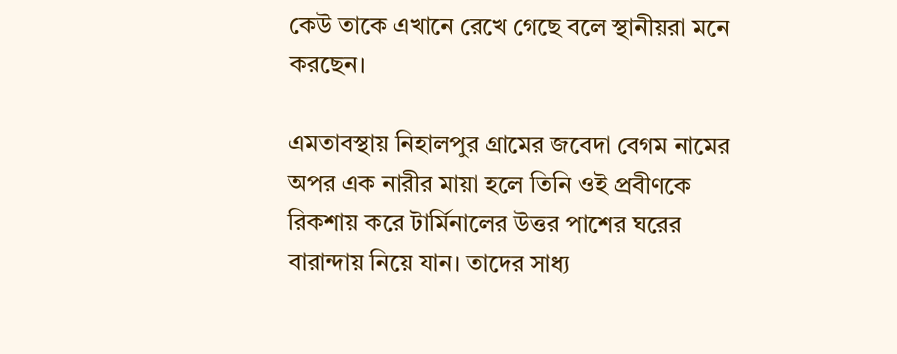কেউ তাকে এখানে রেখে গেছে বলে স্থানীয়রা মনে করছেন।

এমতাবস্থায় নিহালপুর গ্রামের জবেদা বেগম নামের অপর এক নারীর মায়া হলে তিনি ওই প্রবীণকে রিকশায় করে টার্মিনালের উত্তর পাশের ঘরের বারান্দায় নিয়ে যান। তাদের সাধ্য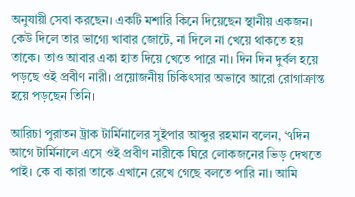অনুযায়ী সেবা করছেন। একটি মশারি কিনে দিয়েছেন স্থানীয় একজন। কেউ দিলে তার ভাগ্যে খাবার জোটে, না দিলে না খেয়ে থাকতে হয় তাকে। তাও আবার একা হাত দিয়ে খেতে পারে না। দিন দিন দুর্বল হয়ে পড়ছে ওই প্রবীণ নারী। প্রয়োজনীয় চিকিৎসার অভাবে আরো রোগাক্রান্ত হয়ে পড়ছেন তিনি।

আরিচা পুরাতন ট্রাক টার্মিনালের সুইপার আব্দুর রহমান বলেন, ‘৭দিন আগে টার্মিনালে এসে ওই প্রবীণ নারীকে ঘিরে লোকজনের ভিড় দেখতে পাই। কে বা কারা তাকে এখানে রেখে গেছে বলতে পারি না। আমি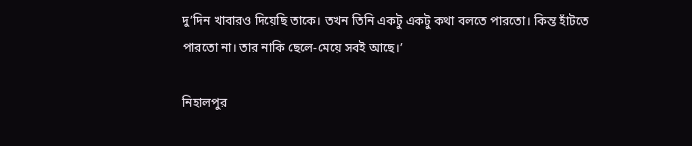দু’দিন খাবারও দিয়েছি তাকে। তখন তিনি একটু একটু কথা বলতে পারতো। কিন্ত হাঁটতে পারতো না। তার নাকি ছেলে-মেয়ে সবই আছে।’

নিহালপুর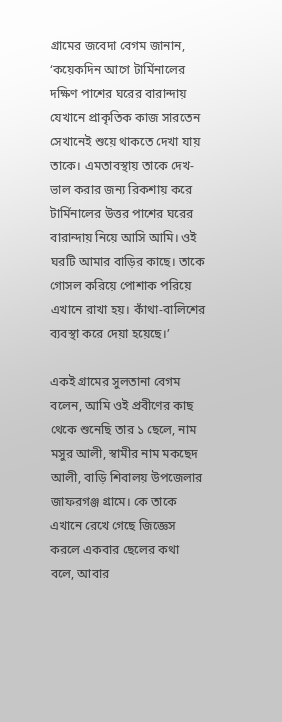গ্রামের জবেদা বেগম জানান, ‘কয়েকদিন আগে টার্মিনালের দক্ষিণ পাশের ঘরের বারান্দায় যেখানে প্রাকৃতিক কাজ সারতেন সেখানেই শুয়ে থাকতে দেখা যায় তাকে। এমতাবস্থায় তাকে দেখ-ভাল করার জন্য রিকশায় করে টার্মিনালের উত্তর পাশের ঘরের বারান্দায় নিয়ে আসি আমি। ওই ঘরটি আমার বাড়ির কাছে। তাকে গোসল করিয়ে পোশাক পরিয়ে এখানে রাখা হয়। কাঁথা-বালিশের ব্যবস্থা করে দেয়া হয়েছে।’

একই গ্রামের সুলতানা বেগম বলেন, আমি ওই প্রবীণের কাছ থেকে শুনেছি তার ১ ছেলে, নাম মসুর আলী, স্বামীর নাম মকছেদ আলী, বাড়ি শিবালয় উপজেলার জাফরগঞ্জ গ্রামে। কে তাকে এখানে রেখে গেছে জিজ্ঞেস করলে একবার ছেলের কথা বলে, আবার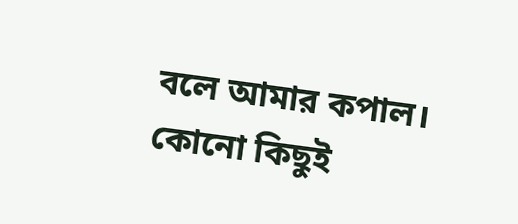বলে আমার কপাল। কোনো কিছুই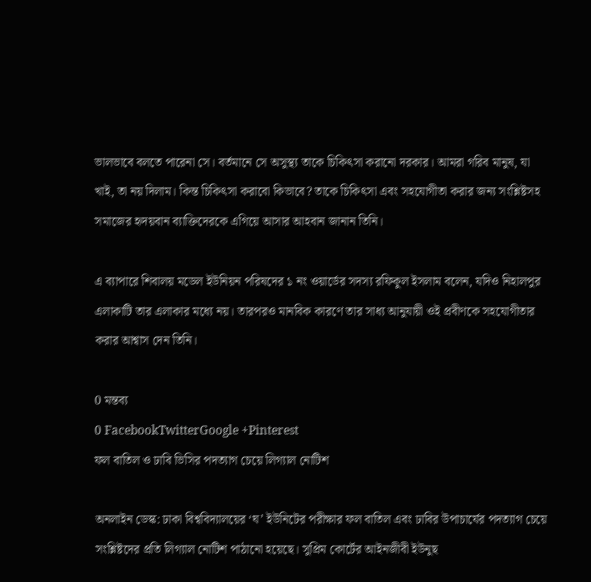ভালভাবে বলতে পারেনা সে। বর্তমানে সে অসুস্থ্য তাকে চিকিৎসা করানো দরকার। আমরা গরিব মানুষ, যা খাই, তা নয় দিলাম। কিন্ত চিকিৎসা করাবো কিভাবে? তাকে চিকিৎসা এবং সহযোগীতা করার জন্য সংশ্লিষ্টসহ সমাজের হৃদয়বান ব্যাক্তিদেরকে এগিয়ে আসার আহবান জানান তিনি।

এ ব্যাপারে শিবালয় মডেল ইউনিয়ন পরিষদের ১ নং ওয়ার্ডের সদস্য রফিকুল ইসলাম বলেন, যদিও নিহালপুর এলাকাটি তার এলাকার মধ্যে নয়। তারপরও মানবিক কারণে তার সাধ্য আনুযায়ী ওই প্রবীণকে সহযোগীতার করার আশ্বাস দেন তিনি।

0 মন্তব্য
0 FacebookTwitterGoogle +Pinterest
ফল বাতিল ও ঢাবি ভিসির পদত্যাগ চেয়ে লিগ্যাল নোটিশ

অনলাইন ডেস্ক: ঢাকা বিশ্ববিদ্যালয়ের ‘ঘ’ ইউনিটের পরীক্ষার ফল বাতিল এবং ঢাবির উপাচার্যের পদত্যাগ চেয়ে সংশ্লিষ্টদের প্রতি লিগ্যাল নোটিশ পাঠানো হয়েছে। সুপ্রিম কোর্টের আইনজীবী ইউনুছ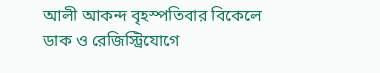আলী আকন্দ বৃহস্পতিবার বিকেলে ডাক ও রেজিস্ট্রিযোগে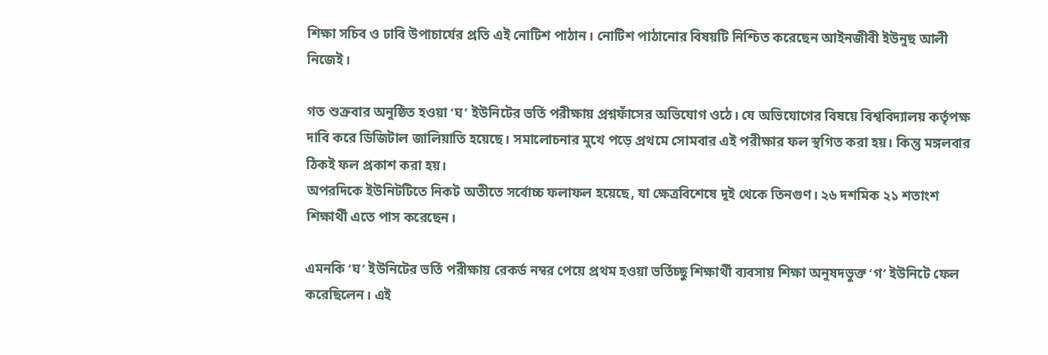শিক্ষা সচিব ও ঢাবি উপাচার্যের প্রতি এই নোটিশ পাঠান। নোটিশ পাঠানোর বিষয়টি নিশ্চিত করেছেন আইনজীবী ইউনুছ আলী নিজেই।

গত শুক্রবার অনুষ্ঠিত হওয়া ‘ঘ’ ইউনিটের ভর্তি পরীক্ষায় প্রশ্নফাঁসের অভিযোগ ওঠে। যে অভিযোগের বিষয়ে বিশ্ববিদ্যালয় কর্তৃপক্ষ দাবি করে ডিজিটাল জালিয়াতি হয়েছে। সমালোচনার মুখে পড়ে প্রথমে সোমবার এই পরীক্ষার ফল স্থগিত করা হয়। কিন্তু মঙ্গলবার ঠিকই ফল প্রকাশ করা হয়।
অপরদিকে ইউনিটটিতে নিকট অতীতে সর্বোচ্চ ফলাফল হয়েছে, যা ক্ষেত্রবিশেষে দুই থেকে তিনগুণ। ২৬ দশমিক ২১ শতাংশ শিক্ষার্থী এতে পাস করেছেন।

এমনকি ‘ঘ’ ইউনিটের ভর্তি পরীক্ষায় রেকর্ড নম্বর পেয়ে প্রথম হওয়া ভর্তিচ্ছু শিক্ষার্থী ব্যবসায় শিক্ষা অনুষদভুক্ত ‘গ’ ইউনিটে ফেল করেছিলেন। এই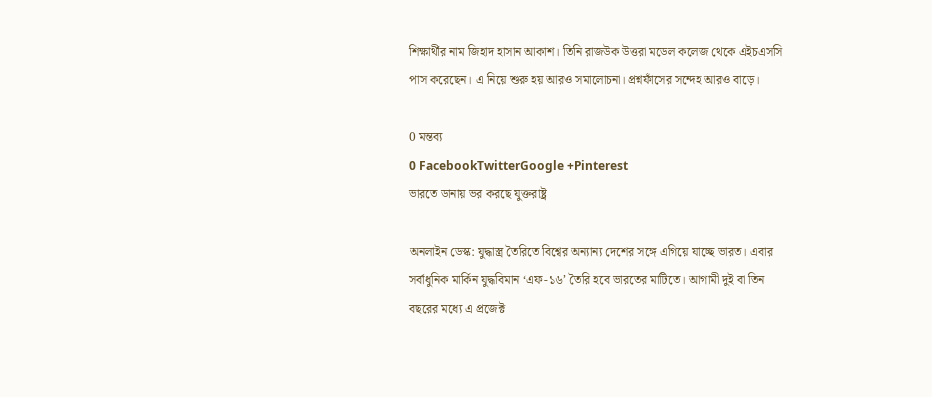শিক্ষার্থীর নাম জিহাদ হাসান আকাশ। তিনি রাজউক উত্তরা মডেল কলেজ থেকে এইচএসসি পাস করেছেন। এ নিয়ে শুরু হয় আরও সমালোচনা। প্রশ্নফাঁসের সন্দেহ আরও বাড়ে।

0 মন্তব্য
0 FacebookTwitterGoogle +Pinterest
ভারতে ডানায় ভর করছে যুক্তরাষ্ট্র

অনলাইন ডেস্ক: যুদ্ধাস্ত্র তৈরিতে বিশ্বের অন্যান্য দেশের সঙ্গে এগিয়ে যাচ্ছে ভারত। এবার সর্বাধুনিক মার্কিন যুদ্ধবিমান ‘এফ-১৬’ তৈরি হবে ভারতের মাটিতে। আগামী দুই বা তিন বছরের মধ্যে এ প্রজেক্ট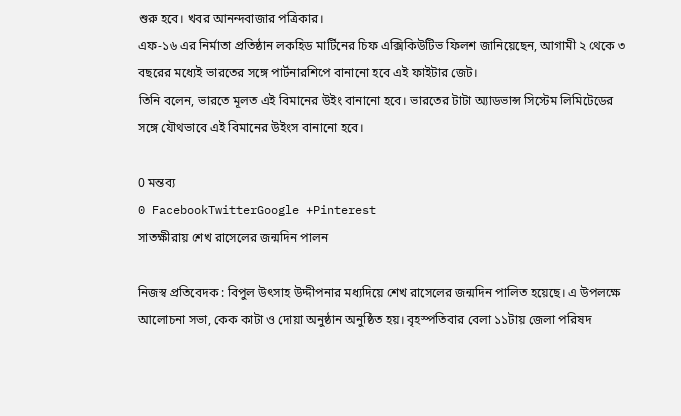শুরু হবে। খবর আনন্দবাজার পত্রিকার।
এফ-১৬ এর নির্মাতা প্রতিষ্ঠান লকহিড মার্টিনের চিফ এক্সিকিউটিভ ফিলশ জানিয়েছেন, আগামী ২ থেকে ৩ বছরের মধ্যেই ভারতের সঙ্গে পার্টনারশিপে বানানো হবে এই ফাইটার জেট।
তিনি বলেন, ভারতে মূলত এই বিমানের উইং বানানো হবে। ভারতের টাটা অ্যাডভান্স সিস্টেম লিমিটেডের সঙ্গে যৌথভাবে এই বিমানের উইংস বানানো হবে।

0 মন্তব্য
0 FacebookTwitterGoogle +Pinterest
সাতক্ষীরায় শেখ রাসেলের জন্মদিন পালন

নিজস্ব প্রতিবেদক : বিপুল উৎসাহ উদ্দীপনার মধ্যদিয়ে শেখ রাসেলের জন্মদিন পালিত হয়েছে। এ উপলক্ষে আলোচনা সভা, কেক কাটা ও দোয়া অনুষ্ঠান অনুষ্ঠিত হয়। বৃহস্পতিবার বেলা ১১টায় জেলা পরিষদ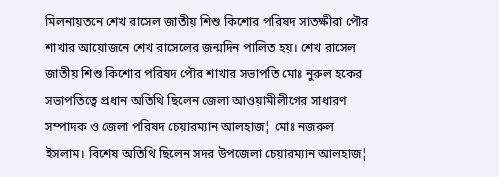মিলনায়তনে শেখ রাসেল জাতীয় শিশু কিশোর পরিষদ সাতক্ষীরা পৌর শাখার আয়োজনে শেখ রাসেলের জন্মদিন পালিত হয়। শেখ রাসেল জাতীয় শিশু কিশোর পরিষদ পৌর শাখার সভাপতি মোঃ নুরুল হকের সভাপতিত্বে প্রধান অতিথি ছিলেন জেলা আওয়ামীলীগের সাধারণ সম্পাদক ও জেলা পরিষদ চেয়ারম্যান আলহাজ¦ মোঃ নজরুল ইসলাম। বিশেষ অতিথি ছিলেন সদর উপজেলা চেয়ারম্যান আলহাজ¦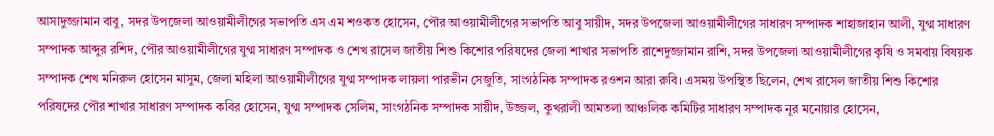আসাদুজ্জামান বাবু, সদর উপজেলা আওয়ামীলীগের সভাপতি এস এম শওকত হোসেন, পৌর আওয়ামীলীগের সভাপতি আবু সায়ীদ, সদর উপজেলা আওয়ামীলীগের সাধারণ সম্পাদক শাহাজাহান আলী, যুগ্ম সাধারণ সম্পাদক আব্দুর রশিদ, পৌর আওয়ামীলীগের যুগ্ম সাধারণ সম্পাদক ও শেখ রাসেল জাতীয় শিশু কিশোর পরিষদের জেলা শাখার সভাপতি রাশেদুজ্জামান রাশি, সদর উপজেলা আওয়ামীলীগের কৃষি ও সমবায় বিষয়ক সম্পাদক শেখ মনিরুল হোসেন মাসুম, জেলা মহিলা আওয়ামীলীগের যুগ্ম সম্পাদক লায়লা পারভীন সেজুতি, সাংগঠনিক সম্পাদক রওশন আরা রুবি। এসময় উপস্থিত ছিলেন, শেখ রাসেল জাতীয় শিশু কিশোর পরিষদের পৌর শাখার সাধারণ সম্পাদক কবির হোসেন, যুগ্ম সম্পাদক সেলিম, সাংগঠনিক সম্পাদক সায়ীদ, উজ্জল, কুখরালী আমতলা আঞ্চলিক কমিটির সাধারণ সম্পাদক নূর মনোয়ার হোসেন,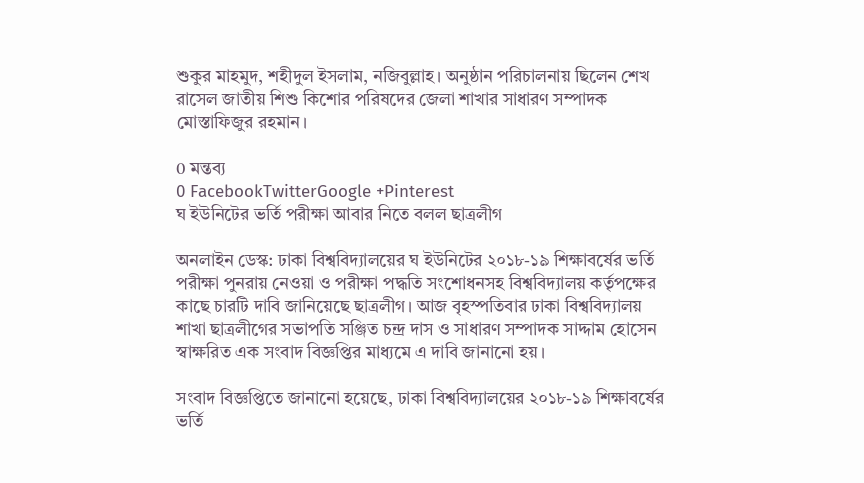শুকুর মাহমুদ, শহীদুল ইসলাম, নজিবুল্লাহ। অনুষ্ঠান পরিচালনায় ছিলেন শেখ রাসেল জাতীয় শিশু কিশোর পরিষদের জেলা শাখার সাধারণ সম্পাদক মোস্তাফিজুর রহমান।

0 মন্তব্য
0 FacebookTwitterGoogle +Pinterest
ঘ ইউনিটের ভর্তি পরীক্ষা আবার নিতে বলল ছাত্রলীগ

অনলাইন ডেস্ক: ঢাকা বিশ্ববিদ্যালয়ের ঘ ইউনিটের ২০১৮-১৯ শিক্ষাবর্ষের ভর্তি পরীক্ষা পুনরায় নেওয়া ও পরীক্ষা পদ্ধতি সংশোধনসহ বিশ্ববিদ্যালয় কর্তৃপক্ষের কাছে চারটি দাবি জানিয়েছে ছাত্রলীগ। আজ বৃহস্পতিবার ঢাকা বিশ্ববিদ্যালয় শাখা ছাত্রলীগের সভাপতি সঞ্জিত চন্দ্র দাস ও সাধারণ সম্পাদক সাদ্দাম হোসেন স্বাক্ষরিত এক সংবাদ বিজ্ঞপ্তির মাধ্যমে এ দাবি জানানো হয়।

সংবাদ বিজ্ঞপ্তিতে জানানো হয়েছে, ঢাকা বিশ্ববিদ্যালয়ের ২০১৮-১৯ শিক্ষাবর্ষের ভর্তি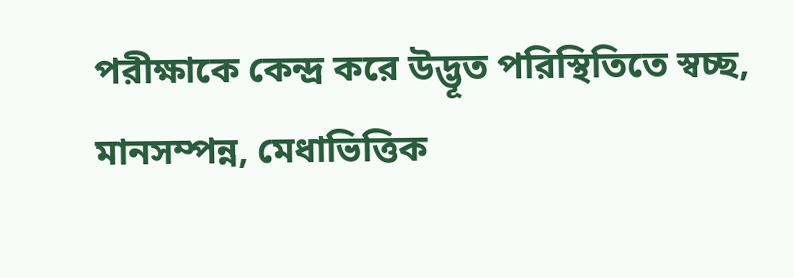পরীক্ষাকে কেন্দ্র করে উদ্ভূত পরিস্থিতিতে স্বচ্ছ, মানসম্পন্ন, মেধাভিত্তিক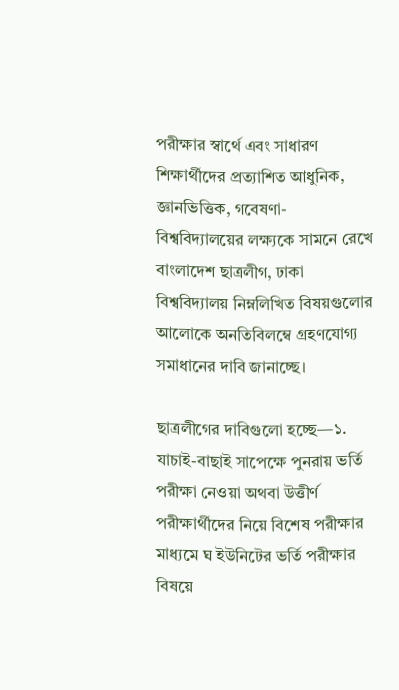পরীক্ষার স্বার্থে এবং সাধারণ শিক্ষার্থীদের প্রত্যাশিত আধুনিক, জ্ঞানভিত্তিক, গবেষণা-বিশ্ববিদ্যালয়ের লক্ষ্যকে সামনে রেখে বাংলাদেশ ছাত্রলীগ, ঢাকা বিশ্ববিদ্যালয় নিম্নলিখিত বিষয়গুলোর আলোকে অনতিবিলম্বে গ্রহণযোগ্য সমাধানের দাবি জানাচ্ছে।

ছাত্রলীগের দাবিগুলো হচ্ছে—১. যাচাই-বাছাই সাপেক্ষে পুনরায় ভর্তি পরীক্ষা নেওয়া অথবা উত্তীর্ণ পরীক্ষার্থীদের নিয়ে বিশেষ পরীক্ষার মাধ্যমে ঘ ইউনিটের ভর্তি পরীক্ষার বিষয়ে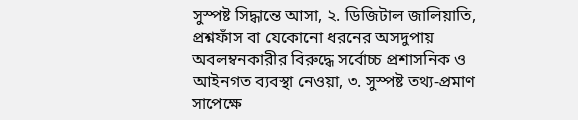সুস্পষ্ট সিদ্ধান্তে আসা, ২. ডিজিটাল জালিয়াতি, প্রশ্নফাঁস বা যেকোনো ধরনের অসদুপায় অবলম্বনকারীর বিরুদ্ধে সর্বোচ্চ প্রশাসনিক ও আইনগত ব্যবস্থা নেওয়া, ৩. সুস্পষ্ট তথ্য-প্রমাণ সাপেক্ষে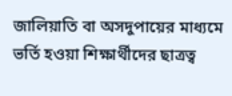জালিয়াতি বা অসদুপায়ের মাধ্যমে ভর্তি হওয়া শিক্ষার্থীদের ছাত্রত্ব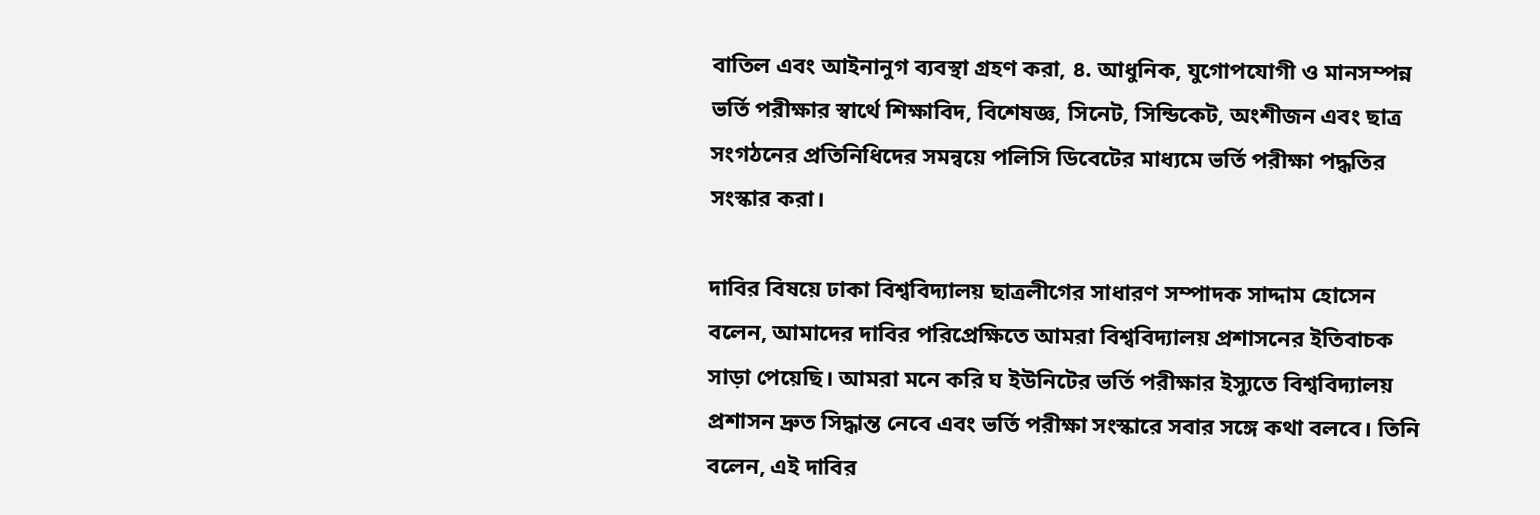বাতিল এবং আইনানুগ ব্যবস্থা গ্রহণ করা, ৪. আধুনিক, যুগোপযোগী ও মানসম্পন্ন ভর্তি পরীক্ষার স্বার্থে শিক্ষাবিদ, বিশেষজ্ঞ, সিনেট, সিন্ডিকেট, অংশীজন এবং ছাত্র সংগঠনের প্রতিনিধিদের সমন্বয়ে পলিসি ডিবেটের মাধ্যমে ভর্তি পরীক্ষা পদ্ধতির সংস্কার করা।

দাবির বিষয়ে ঢাকা বিশ্ববিদ্যালয় ছাত্রলীগের সাধারণ সম্পাদক সাদ্দাম হোসেন বলেন, আমাদের দাবির পরিপ্রেক্ষিতে আমরা বিশ্ববিদ্যালয় প্রশাসনের ইতিবাচক সাড়া পেয়েছি। আমরা মনে করি ঘ ইউনিটের ভর্তি পরীক্ষার ইস্যুতে বিশ্ববিদ্যালয় প্রশাসন দ্রুত সিদ্ধান্ত নেবে এবং ভর্তি পরীক্ষা সংস্কারে সবার সঙ্গে কথা বলবে। তিনি বলেন, এই দাবির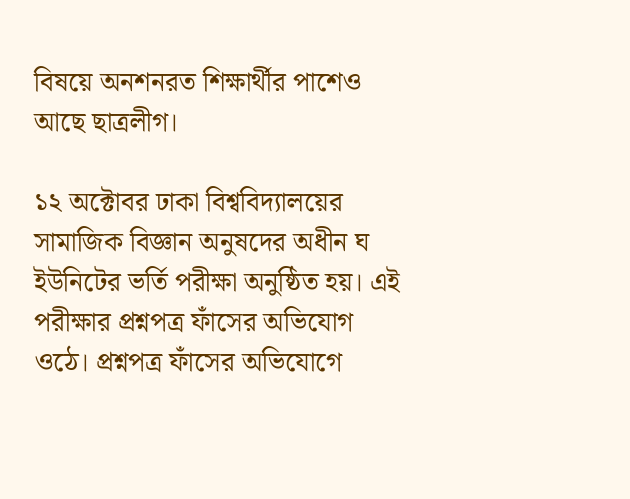বিষয়ে অনশনরত শিক্ষার্থীর পাশেও আছে ছাত্রলীগ।

১২ অক্টোবর ঢাকা বিশ্ববিদ্যালয়ের সামাজিক বিজ্ঞান অনুষদের অধীন ঘ ইউনিটের ভর্তি পরীক্ষা অনুষ্ঠিত হয়। এই পরীক্ষার প্রশ্নপত্র ফাঁসের অভিযোগ ওঠে। প্রশ্নপত্র ফাঁসের অভিযোগে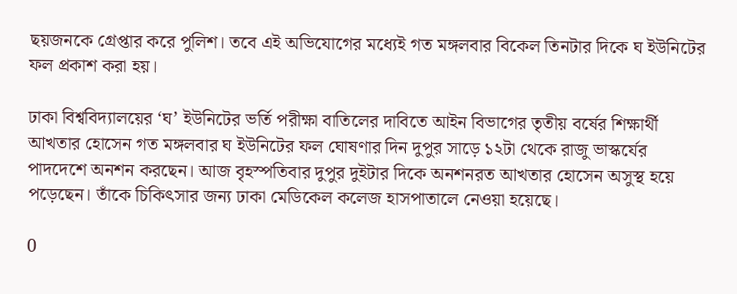ছয়জনকে গ্রেপ্তার করে পুলিশ। তবে এই অভিযোগের মধ্যেই গত মঙ্গলবার বিকেল তিনটার দিকে ঘ ইউনিটের ফল প্রকাশ করা হয়।

ঢাকা বিশ্ববিদ্যালয়ের ‘ঘ’ ইউনিটের ভর্তি পরীক্ষা বাতিলের দাবিতে আইন বিভাগের তৃতীয় বর্ষের শিক্ষার্থী আখতার হোসেন গত মঙ্গলবার ঘ ইউনিটের ফল ঘোষণার দিন দুপুর সাড়ে ১২টা থেকে রাজু ভাস্কর্যের পাদদেশে অনশন করছেন। আজ বৃহস্পতিবার দুপুর দুইটার দিকে অনশনরত আখতার হোসেন অসুস্থ হয়ে পড়েছেন। তাঁকে চিকিৎসার জন্য ঢাকা মেডিকেল কলেজ হাসপাতালে নেওয়া হয়েছে।

0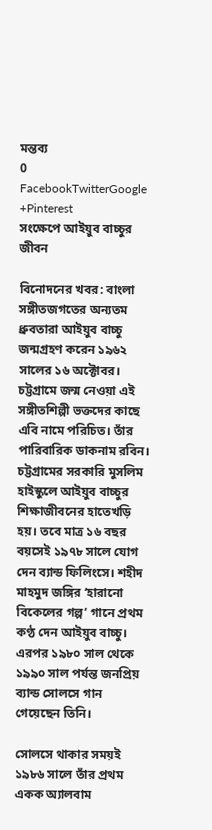মন্তব্য
0 FacebookTwitterGoogle +Pinterest
সংক্ষেপে আইয়ুব বাচ্চুর জীবন

বিনোদনের খবর: বাংলা সঙ্গীতজগতের অন্যতম ধ্রুবতারা আইয়ুব বাচ্চু জন্মগ্রহণ করেন ১৯৬২ সালের ১৬ অক্টোবর। চট্টগ্রামে জন্ম নেওয়া এই সঙ্গীতশিল্পী ভক্তদের কাছে এবি নামে পরিচিত। তাঁর পারিবারিক ডাকনাম রবিন।
চট্টগ্রামের সরকারি মুসলিম হাইস্কুলে আইয়ুব বাচ্চুর শিক্ষাজীবনের হাতেখড়ি হয়। তবে মাত্র ১৬ বছর বয়সেই ১৯৭৮ সালে যোগ দেন ব্যান্ড ফিলিংসে। শহীদ মাহমুদ জঙ্গির ‘হারানো বিকেলের গল্প’ গানে প্রথম কণ্ঠ দেন আইয়ুব বাচ্চু। এরপর ১৯৮০ সাল থেকে ১৯৯০ সাল পর্যন্ত জনপ্রিয় ব্যান্ড সোলসে গান গেয়েছেন তিনি।

সোলসে থাকার সময়ই ১৯৮৬ সালে তাঁর প্রথম একক অ্যালবাম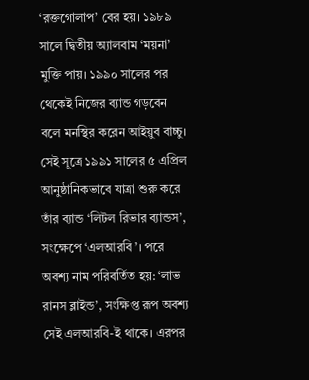‘রক্তগোলাপ’ বের হয়। ১৯৮৯ সালে দ্বিতীয় অ্যালবাম ‘ময়না’ মুক্তি পায়। ১৯৯০ সালের পর থেকেই নিজের ব্যান্ড গড়বেন বলে মনস্থির করেন আইয়ুব বাচ্চু। সেই সূত্রে ১৯৯১ সালের ৫ এপ্রিল আনুষ্ঠানিকভাবে যাত্রা শুরু করে তাঁর ব্যান্ড ‘লিটল রিভার ব্যান্ডস’, সংক্ষেপে ‘এলআরবি’। পরে অবশ্য নাম পরিবর্তিত হয়: ‘লাভ রানস ব্লাইন্ড’, সংক্ষিপ্ত রূপ অবশ্য সেই এলআরবি-ই থাকে। এরপর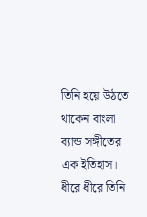তিনি হয়ে উঠতে থাকেন বাংলা ব্যান্ড সঙ্গীতের এক ইতিহাস। ধীরে ধীরে তিনি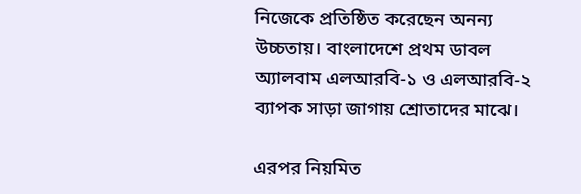নিজেকে প্রতিষ্ঠিত করেছেন অনন্য উচ্চতায়। বাংলাদেশে প্রথম ডাবল অ্যালবাম এলআরবি-১ ও এলআরবি-২ ব্যাপক সাড়া জাগায় শ্রোতাদের মাঝে।

এরপর নিয়মিত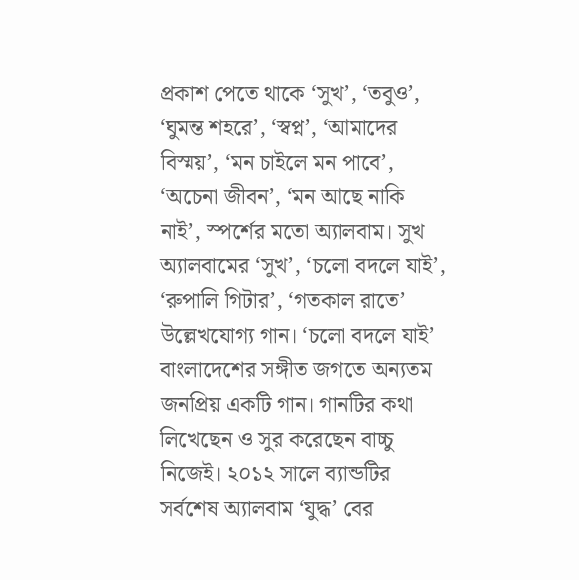প্রকাশ পেতে থাকে ‘সুখ’, ‘তবুও’, ‘ঘুমন্ত শহরে’, ‘স্বপ্ন’, ‘আমাদের বিস্ময়’, ‘মন চাইলে মন পাবে’, ‘অচেনা জীবন’, ‘মন আছে নাকি নাই’, স্পর্শের মতো অ্যালবাম। সুখ অ্যালবামের ‘সুখ’, ‘চলো বদলে যাই’, ‘রুপালি গিটার’, ‘গতকাল রাতে’ উল্লেখযোগ্য গান। ‘চলো বদলে যাই’ বাংলাদেশের সঙ্গীত জগতে অন্যতম জনপ্রিয় একটি গান। গানটির কথা লিখেছেন ও সুর করেছেন বাচ্চু নিজেই। ২০১২ সালে ব্যান্ডটির সর্বশেষ অ্যালবাম ‘যুদ্ধ’ বের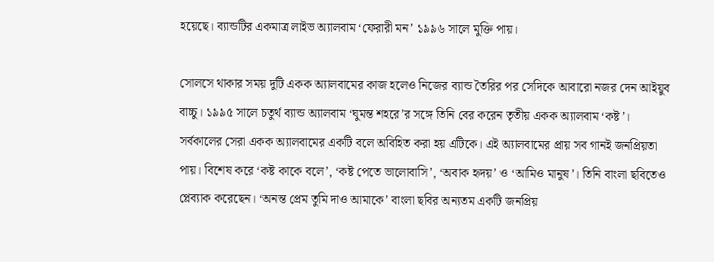হয়েছে। ব্যান্ডটির একমাত্র লাইভ অ্যালবাম ‘ফেরারী মন’ ১৯৯৬ সালে মুক্তি পায়।

সোলসে থাকার সময় দুটি একক অ্যালবামের কাজ হলেও নিজের ব্যান্ড তৈরির পর সেদিকে আবারো নজর দেন আইয়ুব বাচ্চু। ১৯৯৫ সালে চতুর্থ ব্যান্ড অ্যালবাম ‘ঘুমন্ত শহরে’র সঙ্গে তিনি বের করেন তৃতীয় একক অ্যালবাম ‘কষ্ট’। সর্বকালের সেরা একক অ্যালবামের একটি বলে অবিহিত করা হয় এটিকে। এই অ্যালবামের প্রায় সব গানই জনপ্রিয়তা পায়। বিশেষ করে ‘কষ্ট কাকে বলে’, ‘কষ্ট পেতে ভালোবাসি’, ‘অবাক হৃদয়’ ও ‘আমিও মানুষ’। তিনি বাংলা ছবিতেও প্লেব্যাক করেছেন। ‘অনন্ত প্রেম তুমি দাও আমাকে’ বাংলা ছবির অন্যতম একটি জনপ্রিয়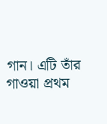গান। এটি তাঁর গাওয়া প্রথম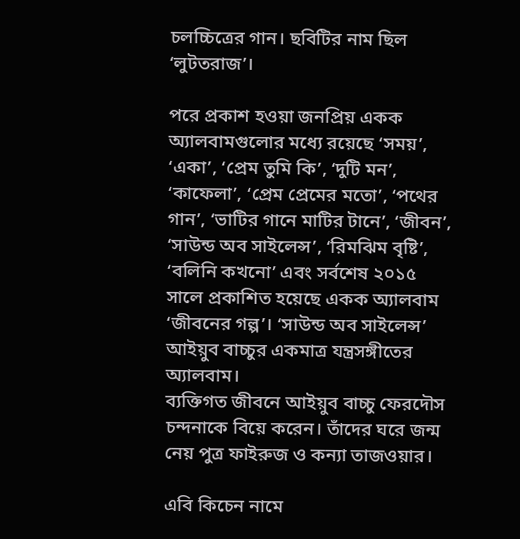চলচ্চিত্রের গান। ছবিটির নাম ছিল ‘লুটতরাজ’।

পরে প্রকাশ হওয়া জনপ্রিয় একক অ্যালবামগুলোর মধ্যে রয়েছে ‘সময়’, ‘একা’, ‘প্রেম তুমি কি’, ‘দুটি মন’, ‘কাফেলা’, ‘প্রেম প্রেমের মতো’, ‘পথের গান’, ‘ভাটির গানে মাটির টানে’, ‘জীবন’, ‘সাউন্ড অব সাইলেন্স’, ‘রিমঝিম বৃষ্টি’, ‘বলিনি কখনো’ এবং সর্বশেষ ২০১৫ সালে প্রকাশিত হয়েছে একক অ্যালবাম ‘জীবনের গল্প’। ‘সাউন্ড অব সাইলেন্স’ আইয়ুব বাচ্চুর একমাত্র যন্ত্রসঙ্গীতের অ্যালবাম।
ব্যক্তিগত জীবনে আইয়ুব বাচ্চু ফেরদৌস চন্দনাকে বিয়ে করেন। তাঁদের ঘরে জন্ম নেয় পুত্র ফাইরুজ ও কন্যা তাজওয়ার।

এবি কিচেন নামে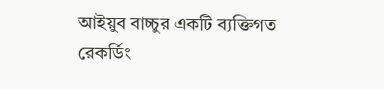আইয়ুব বাচ্চুর একটি ব্যক্তিগত রেকর্ডিং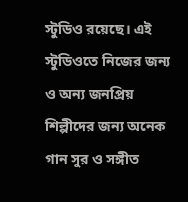স্টুডিও রয়েছে। এই স্টুডিওতে নিজের জন্য ও অন্য জনপ্রিয় শিল্পীদের জন্য অনেক গান সুর ও সঙ্গীত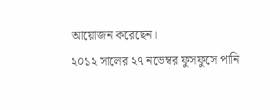আয়োজন করেছেন।
২০১২ সালের ২৭ নভেম্বর ফুসফুসে পানি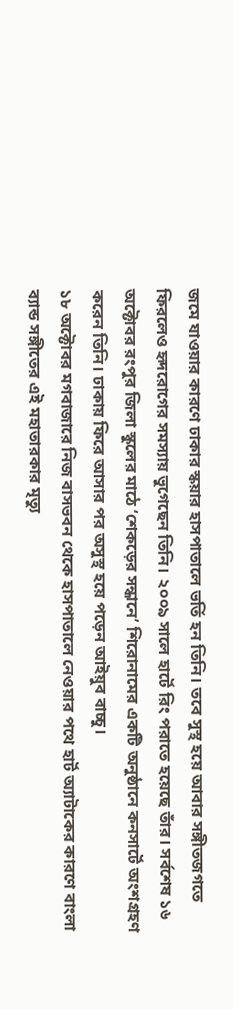জমে যাওয়ার কারণে ঢাকার স্কয়ার হাসপাতালে ভর্তি হন তিনি। তবে সুস্থ হয়ে আবার সঙ্গীতজগতে ফিরলেও হৃদরোগের সমস্যায় ভুগেছেন তিনি। ২০০৯ সালে হার্টে রিং পরাতে হয়েছে তাঁর। সর্বশেষ ১৬ অক্টোবর রংপুর জিলা স্কুলের মাঠে ‘শেকড়ের সন্ধানে’ শিরোনামের একটি অনুষ্ঠানে কনসার্টে অংশগ্রহণ করেন তিনি। ঢাকায় ফিরে আসার পর অসুস্থ হয়ে পড়েন আইয়ুব বাচ্চু।
১৮ অক্টোবর মগবাজারে নিজ বাসভবন থেকে হাসপাতালে নেওয়ার পথে হার্ট অ্যাটাকের কারণে বাংলা ব্যান্ড সঙ্গীতের এই মহাতারকার মৃত্যু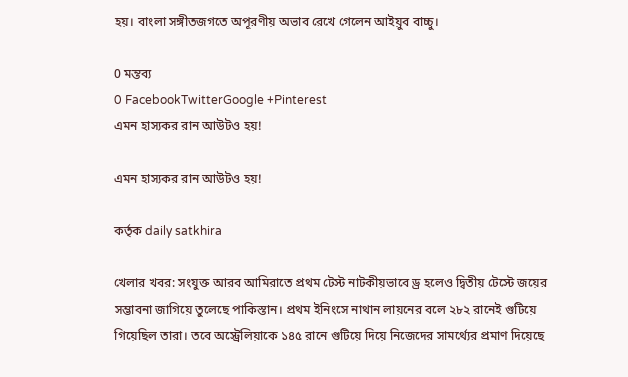হয়। বাংলা সঙ্গীতজগতে অপূরণীয় অভাব রেখে গেলেন আইয়ুব বাচ্চু।

0 মন্তব্য
0 FacebookTwitterGoogle +Pinterest
এমন হাস্যকর রান আউটও হয়!

এমন হাস্যকর রান আউটও হয়!

কর্তৃক daily satkhira

খেলার খবর: সংযুক্ত আরব আমিরাতে প্রথম টেস্ট নাটকীয়ভাবে ড্র হলেও দ্বিতীয় টেস্টে জয়ের সম্ভাবনা জাগিয়ে তুলেছে পাকিস্তান। প্রথম ইনিংসে নাথান লায়নের বলে ২৮২ রানেই গুটিয়ে গিয়েছিল তারা। তবে অস্ট্রেলিয়াকে ১৪৫ রানে গুটিয়ে দিয়ে নিজেদের সামর্থ্যের প্রমাণ দিয়েছে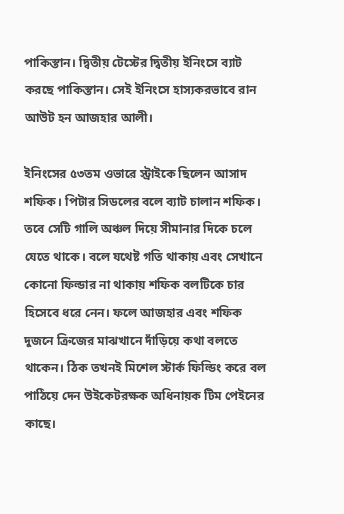পাকিস্তান। দ্বিতীয় টেস্টের দ্বিতীয় ইনিংসে ব্যাট করছে পাকিস্তান। সেই ইনিংসে হাস্যকরভাবে রান আউট হন আজহার আলী।

ইনিংসের ৫৩তম ওভারে স্ট্রাইকে ছিলেন আসাদ শফিক। পিটার সিডলের বলে ব্যাট চালান শফিক। তবে সেটি গালি অঞ্চল দিয়ে সীমানার দিকে চলে যেতে থাকে। বলে যথেষ্ট গতি থাকায় এবং সেখানে কোনো ফিল্ডার না থাকায় শফিক বলটিকে চার হিসেবে ধরে নেন। ফলে আজহার এবং শফিক দুজনে ক্রিজের মাঝখানে দাঁড়িয়ে কথা বলতে থাকেন। ঠিক তখনই মিশেল স্টার্ক ফিল্ডিং করে বল পাঠিয়ে দেন উইকেটরক্ষক অধিনায়ক টিম পেইনের কাছে।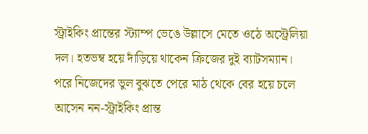স্ট্রাইকিং প্রান্তের স্ট্যাম্প ভেঙে উল্লাসে মেতে ওঠে অস্ট্রেলিয়া দল। হতভম্ব হয়ে দাঁড়িয়ে থাকেন ক্রিজের দুই ব্যাটসম্যান। পরে নিজেদের ভুল বুঝতে পেরে মাঠ থেকে বের হয়ে চলে আসেন নন-স্ট্রাইকিং প্রান্ত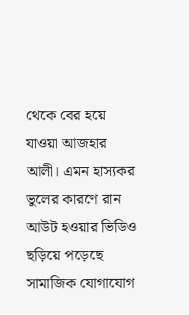থেকে বের হয়ে যাওয়া আজহার আলী। এমন হাস্যকর ভুলের কারণে রান আউট হওয়ার ভিডিও ছড়িয়ে পড়েছে সামাজিক যোগাযোগ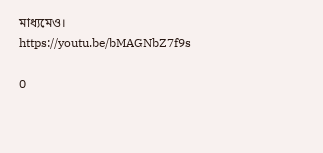মাধ্যমেও।
https://youtu.be/bMAGNbZ7f9s

0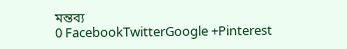মন্তব্য
0 FacebookTwitterGoogle +Pinterest